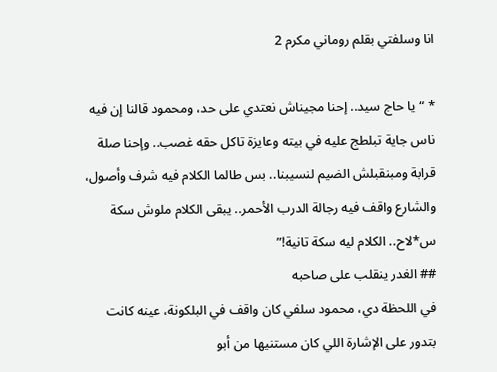انا وسلفتي بقلم روماني مكرم 2

* “يا حاج سيد.. إحنا مجيناش نعتدي على حد، ومحمود قالنا إن فيه ناس جاية تبلطج عليه في بيته وعايزة تاكل حقه غصب.. وإحنا صلة قرابة ومبنقبلش الضيم لنسيبنا.. بس طالما الكلام فيه شرف وأصول، والشارع واقف فيه رجالة الدرب الأحمر.. يبقى الكلام ملوش سكة س*لاح.. الكلام ليه سكة تانية!”
## الغدر ينقلب على صاحبه
في اللحظة دي، محمود سلفي كان واقف في البلكونة، عينه كانت بتدور على الإشارة اللي كان مستنيها من أبو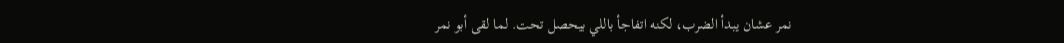نمر عشان يبدأ الضرب، لكنه اتفاجأ باللي بيحصل تحت. لما لقى أبو نمر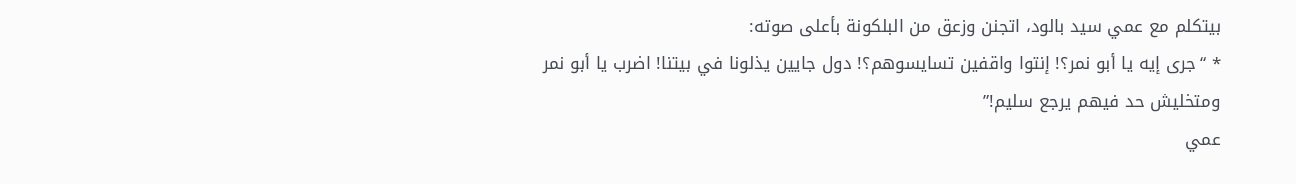بيتكلم مع عمي سيد بالود، اتجنن وزعق من البلكونة بأعلى صوته:
* “جرى إيه يا أبو نمر؟! إنتوا واقفين تسايسوهم؟! دول جايين يذلونا في بيتنا! اضرب يا أبو نمر ومتخليش حد فيهم يرجع سليم!”
عمي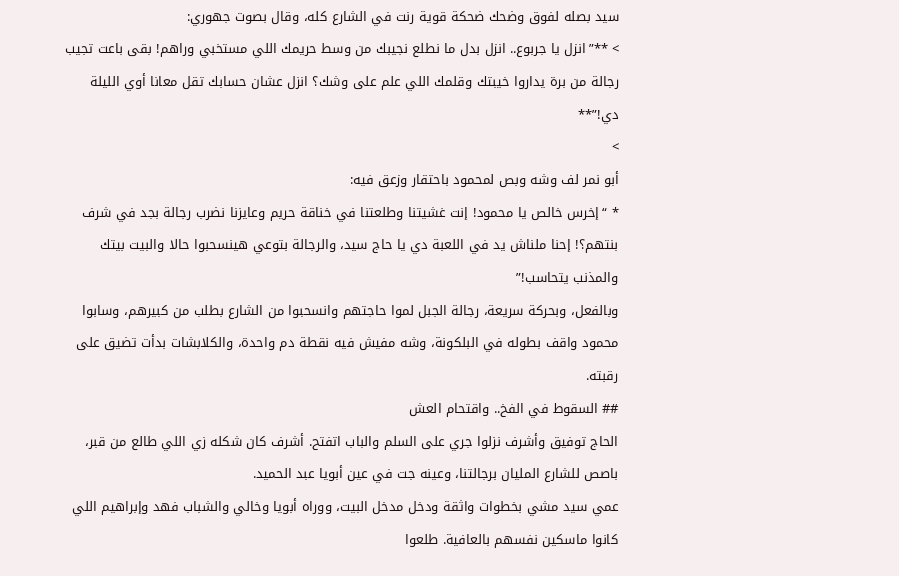سيد بصله لفوق وضحك ضحكة قوية رنت في الشارع كله، وقال بصوت جهوري:
> **”انزل يا جربوع.. انزل بدل ما نطلع نجيبك من وسط حريمك اللي مستخبي وراهم! بقى باعت تجيب رجالة من برة يداروا خيبتك وقلمك اللي علم على وشك؟ انزل عشان حسابك تقل معانا أوي الليلة دي!”**
>
أبو نمر لف وشه وبص لمحمود باحتقار وزعق فيه:
* “إخرس خالص يا محمود! إنت غشيتنا وطلعتنا في خناقة حريم وعايزنا نضرب رجالة بجد في شرف بنتهم؟! إحنا ملناش يد في اللعبة دي يا حاج سيد، والرجالة بتوعي هينسحبوا حالا والبيت بيتك والمذنب يتحاسب!”
وبالفعل، وبحركة سريعة، رجالة الجبل لموا حاجتهم وانسحبوا من الشارع بطلب من كبيرهم، وسابوا محمود واقف بطوله في البلكونة، وشه مفيش فيه نقطة دم واحدة، والكلابشات بدأت تضيق على رقبته.
## السقوط في الفخ.. واقتحام العش
الحاج توفيق وأشرف نزلوا جري على السلم والباب اتفتح. أشرف كان شكله زي اللي طالع من قبر، باصص للشارع المليان برجالتنا، وعينه جت في عين أبويا عبد الحميد.
عمي سيد مشي بخطوات واثقة ودخل مدخل البيت، ووراه أبويا وخالي والشباب فهد وإبراهيم اللي كانوا ماسكين نفسهم بالعافية. طلعوا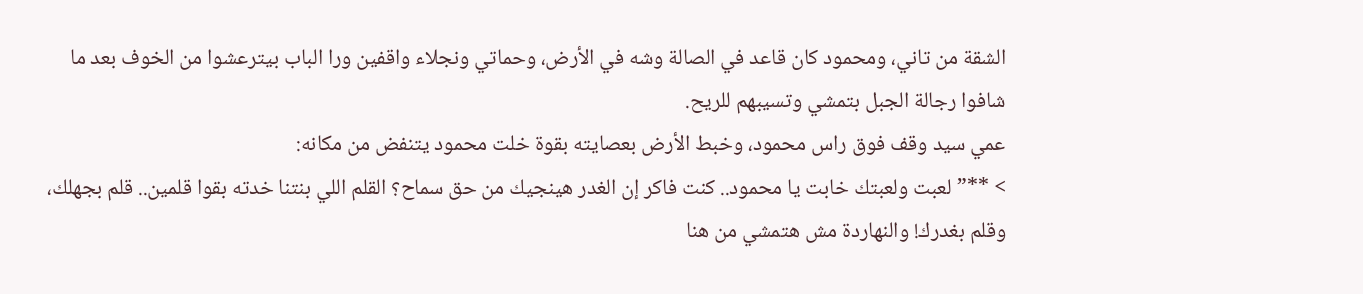الشقة من تاني، ومحمود كان قاعد في الصالة وشه في الأرض، وحماتي ونجلاء واقفين ورا الباب بيترعشوا من الخوف بعد ما شافوا رجالة الجبل بتمشي وتسيبهم للريح.
عمي سيد وقف فوق راس محمود، وخبط الأرض بعصايته بقوة خلت محمود يتنفض من مكانه:
> **”لعبت ولعبتك خابت يا محمود.. كنت فاكر إن الغدر هينجيك من حق سماح؟ القلم اللي بنتنا خدته بقوا قلمين.. قلم بجهلك، وقلم بغدرك! والنهاردة مش هتمشي من هنا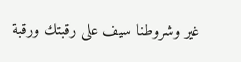غير وشروطنا سيف على رقبتك ورقبة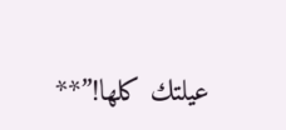عيلتك كلها!”**